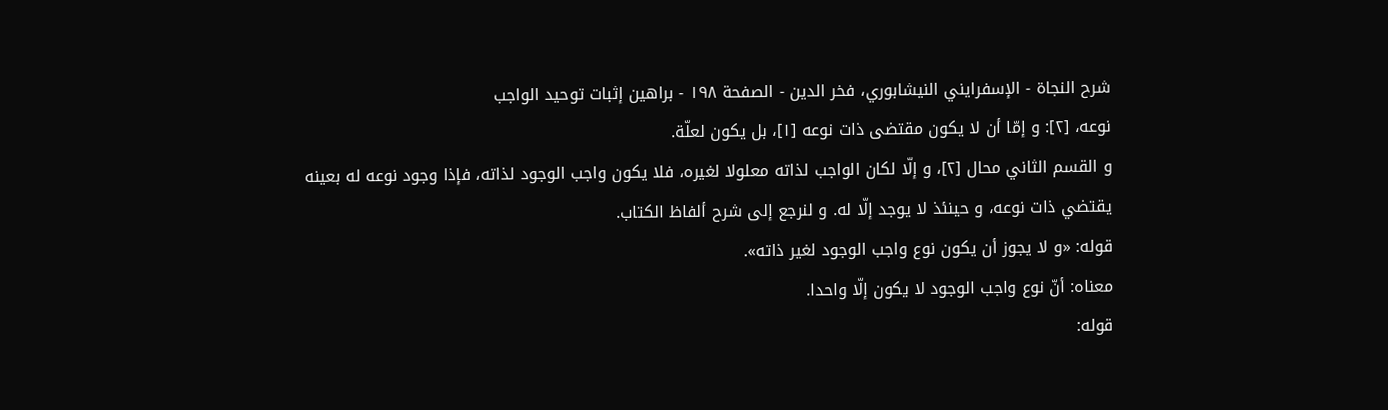شرح النجاة - الإسفرايني النيشابوري، فخر الدين - الصفحة ١٩٨ - براهين إثبات توحيد الواجب
نوعه، [٢]: و إمّا أن لا يكون مقتضى ذات نوعه [١]، بل يكون لعلّة.
و القسم الثاني محال [٢]، و إلّا لكان الواجب لذاته معلولا لغيره، فلا يكون واجب الوجود لذاته، فإذا وجود نوعه له بعينه يقتضي ذات نوعه، و حينئذ لا يوجد إلّا له. و لنرجع إلى شرح ألفاظ الكتاب.
قوله: «و لا يجوز أن يكون نوع واجب الوجود لغير ذاته».
معناه: أنّ نوع واجب الوجود لا يكون إلّا واحدا.
قوله: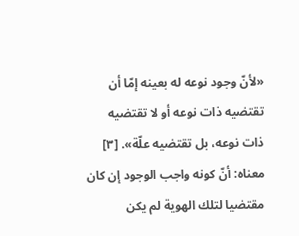«لأنّ وجود نوعه له بعينه إمّا أن تقتضيه ذات نوعه أو لا تقتضيه ذات نوعه، بل تقتضيه علّة». [٣] معناه: أنّ كونه واجب الوجود إن كان مقتضيا لتلك الهوية لم يكن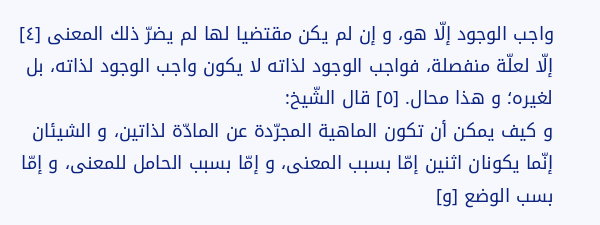واجب الوجود إلّا هو، و إن لم يكن مقتضيا لها لم يضرّ ذلك المعنى [٤] إلّا لعلّة منفصلة، فواجب الوجود لذاته لا يكون واجب الوجود لذاته، بل لغيره؛ و هذا محال. [٥] قال الشّيخ:
و كيف يمكن أن تكون الماهية المجرّدة عن المادّة لذاتين، و الشيئان إنّما يكونان اثنين إمّا بسبب المعنى، و إمّا بسبب الحامل للمعنى، و إمّا بسب الوضع [و]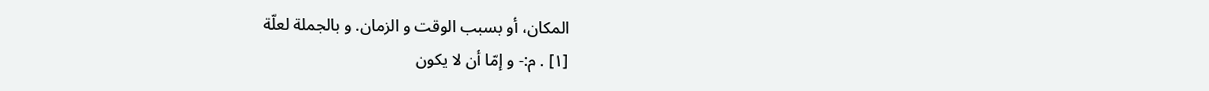المكان، أو بسبب الوقت و الزمان. و بالجملة لعلّة
[١] . م:- و إمّا أن لا يكون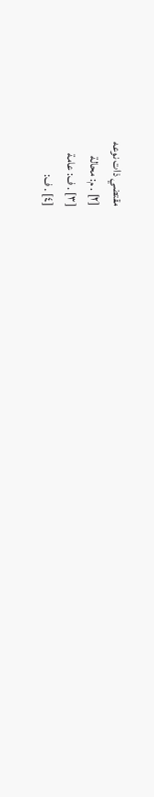مقتضي ذات نوعه
[٢] . م: محالة
[٣] . ف: عامة
[٤] . ف: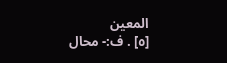المعين
[٥] . ف:- محال